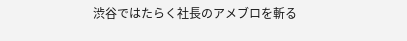渋谷ではたらく社長のアメブロを斬る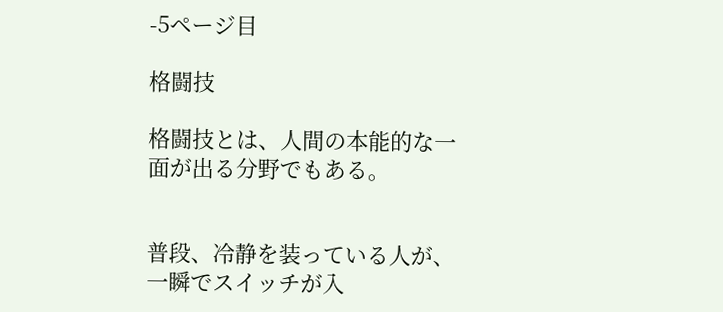-5ページ目

格闘技

格闘技とは、人間の本能的な一面が出る分野でもある。


普段、冷静を装っている人が、一瞬でスイッチが入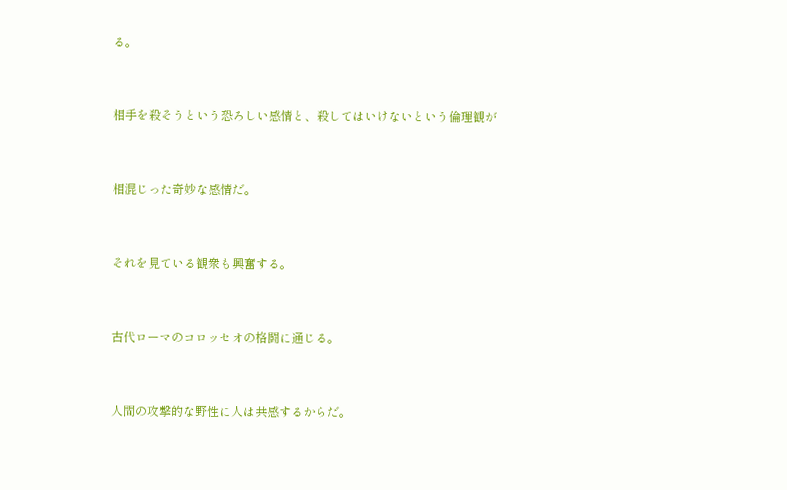る。


相手を殺そうという恐ろしい感情と、殺してはいけないという倫理観が


相混じった奇妙な感情だ。


それを見ている観衆も興奮する。


古代ローマのコロッセオの格闘に通じる。


人間の攻撃的な野性に人は共感するからだ。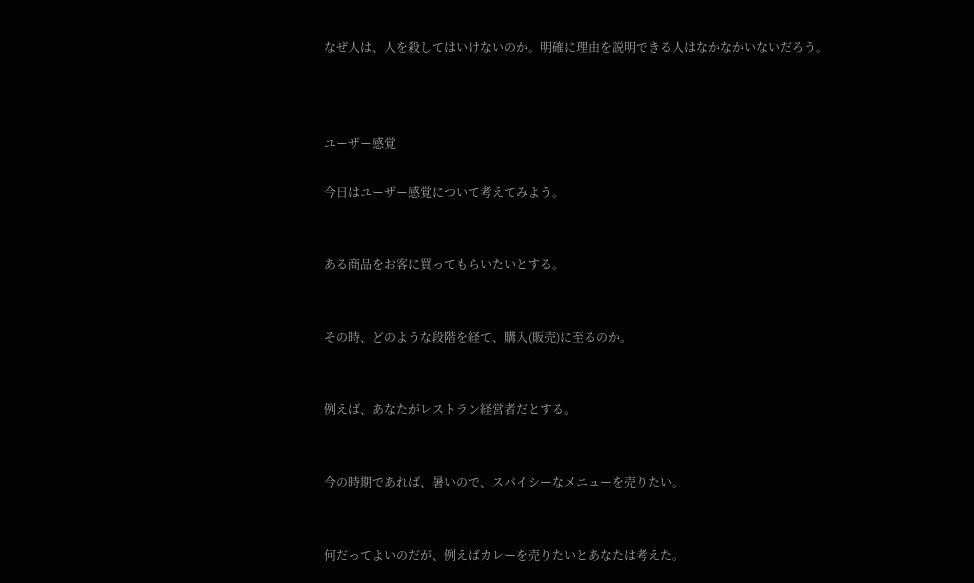なぜ人は、人を殺してはいけないのか。明確に理由を説明できる人はなかなかいないだろう。



ユーザー感覚

今日はユーザー感覚について考えてみよう。


ある商品をお客に買ってもらいたいとする。


その時、どのような段階を経て、購入(販売)に至るのか。


例えば、あなたがレストラン経営者だとする。


今の時期であれば、暑いので、スパイシーなメニューを売りたい。


何だってよいのだが、例えばカレーを売りたいとあなたは考えた。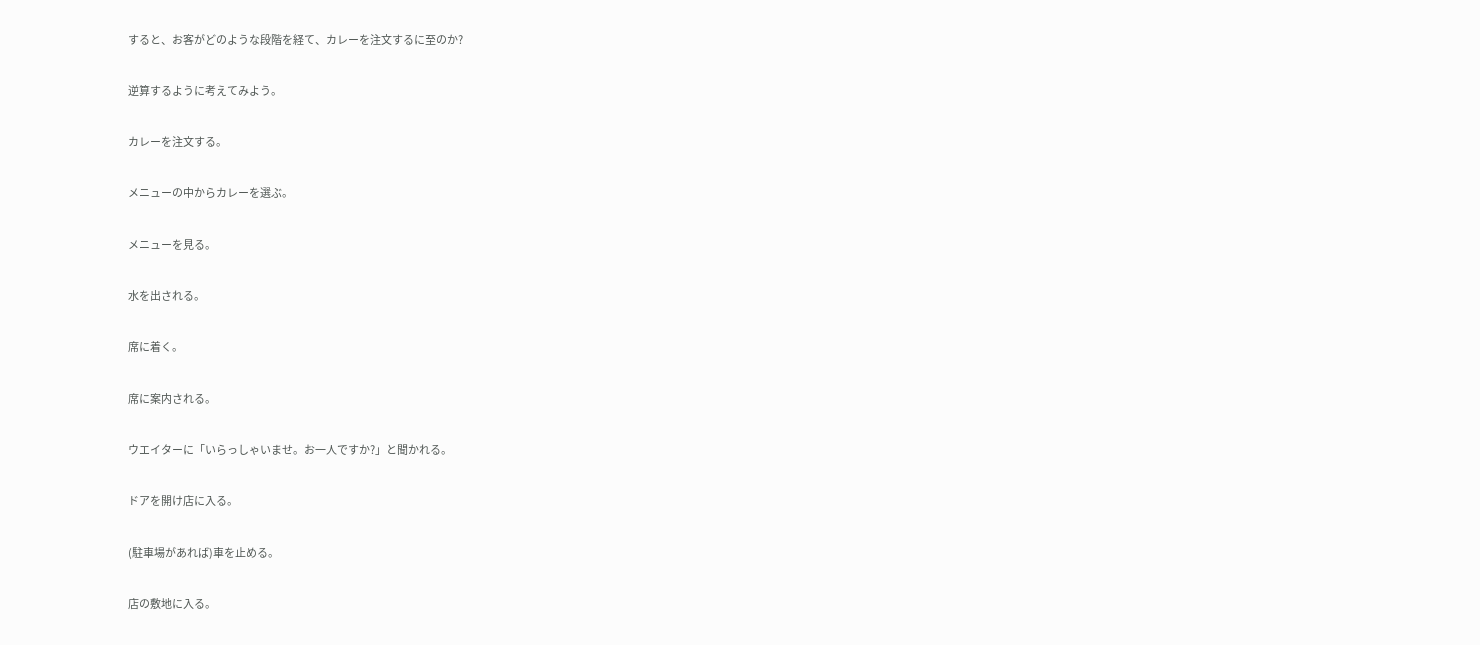すると、お客がどのような段階を経て、カレーを注文するに至のか?


逆算するように考えてみよう。


カレーを注文する。


メニューの中からカレーを選ぶ。


メニューを見る。


水を出される。


席に着く。


席に案内される。


ウエイターに「いらっしゃいませ。お一人ですか?」と聞かれる。


ドアを開け店に入る。


(駐車場があれば)車を止める。


店の敷地に入る。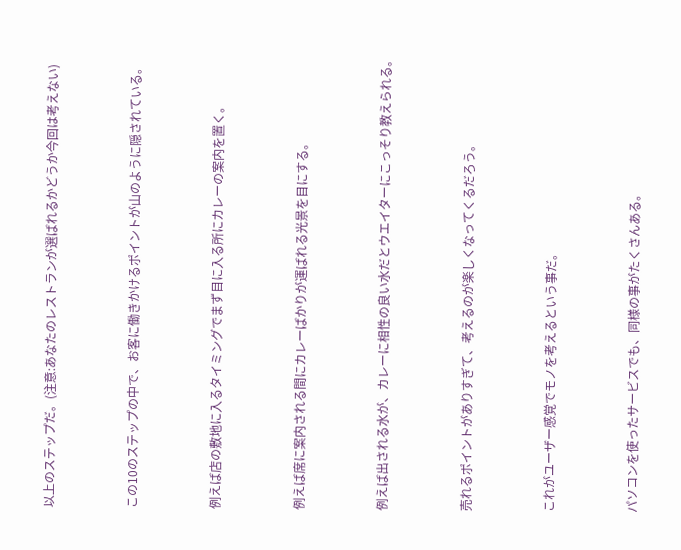以上のステップだ。(注意:あなたのレストランが選ばれるかどうか今回は考えない)


この10のステップの中で、お客に働きかけるポイントが山のように隠されている。


例えば店の敷地に入るタイミングでまず目に入る所にカレーの案内を置く。


例えば席に案内される間にカレーばかりが運ばれる光景を目にする。


例えば出される水が、カレーに相性の良い水だとウエイターにこっそり教えられる。


売れるポイントがありすぎて、考えるのが楽しくなってくるだろう。


これがユーザー感覚でモノを考えるという事だ。


パソコンを使ったサービスでも、同様の事がたくさんある。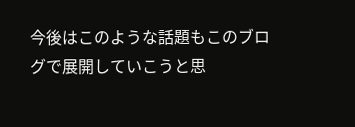今後はこのような話題もこのブログで展開していこうと思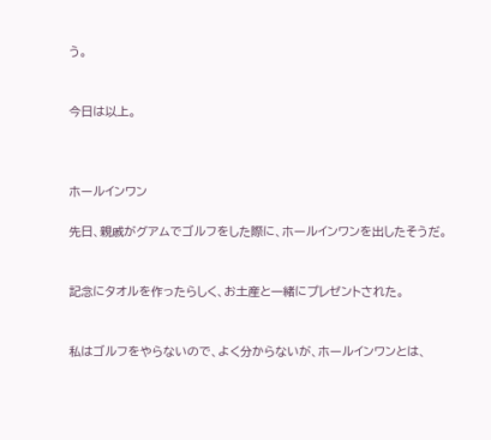う。


今日は以上。



ホールインワン

先日、親戚がグアムでゴルフをした際に、ホールインワンを出したそうだ。


記念にタオルを作ったらしく、お土産と一緒にプレゼントされた。


私はゴルフをやらないので、よく分からないが、ホールインワンとは、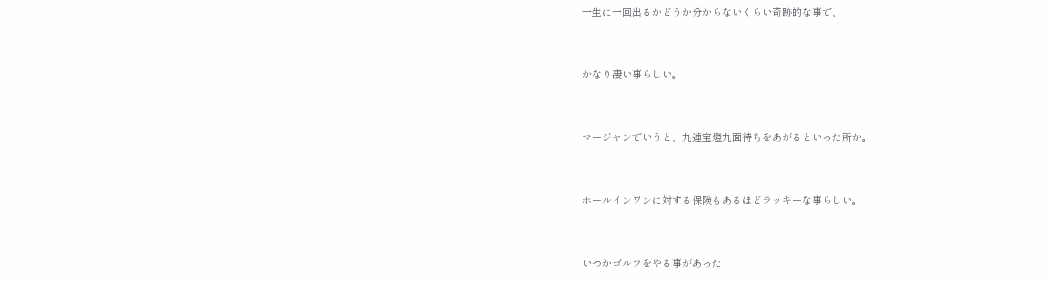一生に一回出るかどうか分からないくらい奇跡的な事で、


かなり凄い事らしい。


マージャンでいうと、九連宝燈九面待ちをあがるといった所か。


ホールインワンに対する保険もあるほどラッキーな事らしい。


いつかゴルフをやる事があった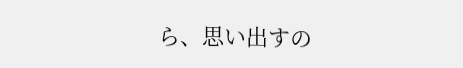ら、思い出すの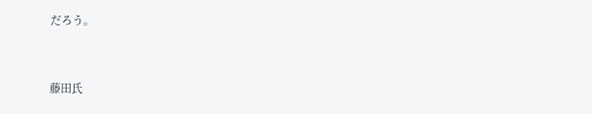だろう。


藤田氏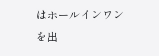はホールインワンを出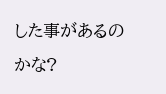した事があるのかな?